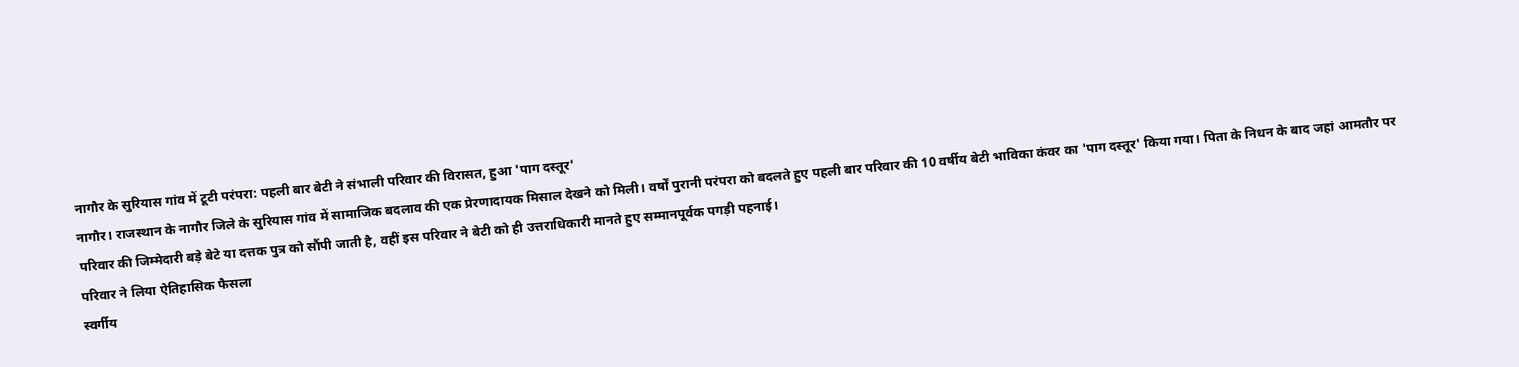नागौर के सुरियास गांव में टूटी परंपरा: पहली बार बेटी ने संभाली परिवार की विरासत, हुआ 'पाग दस्तूर'
नागौर। राजस्थान के नागौर जिले के सुरियास गांव में सामाजिक बदलाव की एक प्रेरणादायक मिसाल देखने को मिली। वर्षों पुरानी परंपरा को बदलते हुए पहली बार परिवार की 10 वर्षीय बेटी भाविका कंवर का 'पाग दस्तूर' किया गया। पिता के निधन के बाद जहां आमतौर पर परिवार की जिम्मेदारी बड़े बेटे या दत्तक पुत्र को सौंपी जाती है, वहीं इस परिवार ने बेटी को ही उत्तराधिकारी मानते हुए सम्मानपूर्वक पगड़ी पहनाई।
परिवार ने लिया ऐतिहासिक फैसला
स्वर्गीय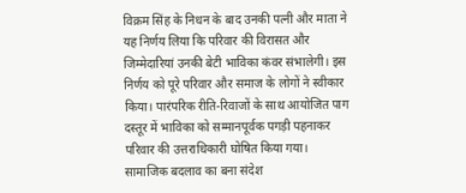विक्रम सिंह के निधन के बाद उनकी पत्नी और माता ने यह निर्णय लिया कि परिवार की विरासत और जिम्मेदारियां उनकी बेटी भाविका कंवर संभालेगी। इस निर्णय को पूरे परिवार और समाज के लोगों ने स्वीकार किया। पारंपरिक रीति-रिवाजों के साथ आयोजित पाग दस्तूर में भाविका को सम्मानपूर्वक पगड़ी पहनाकर परिवार की उत्तराधिकारी घोषित किया गया।
सामाजिक बदलाव का बना संदेश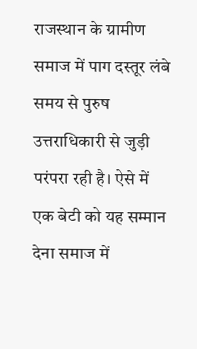राजस्थान के ग्रामीण समाज में पाग दस्तूर लंबे समय से पुरुष उत्तराधिकारी से जुड़ी परंपरा रही है। ऐसे में एक बेटी को यह सम्मान देना समाज में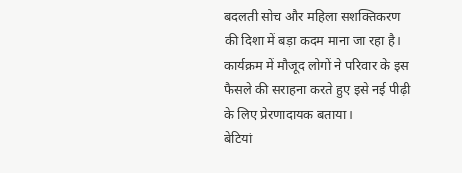बदलती सोच और महिला सशक्तिकरण की दिशा में बड़ा कदम माना जा रहा है। कार्यक्रम में मौजूद लोगों ने परिवार के इस फैसले की सराहना करते हुए इसे नई पीढ़ी के लिए प्रेरणादायक बताया।
बेटियां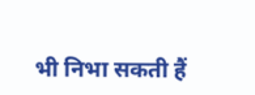भी निभा सकती हैं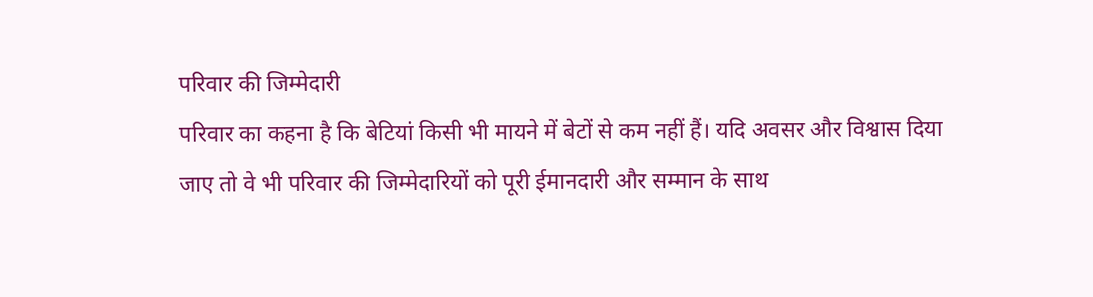परिवार की जिम्मेदारी
परिवार का कहना है कि बेटियां किसी भी मायने में बेटों से कम नहीं हैं। यदि अवसर और विश्वास दिया जाए तो वे भी परिवार की जिम्मेदारियों को पूरी ईमानदारी और सम्मान के साथ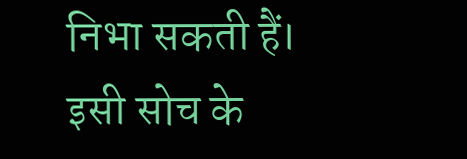निभा सकती हैं। इसी सोच के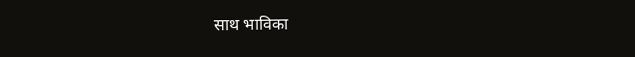साथ भाविका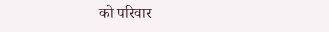को परिवार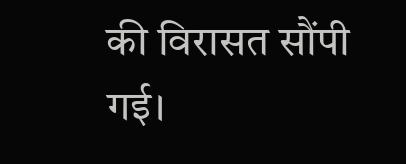की विरासत सौंपी गई।